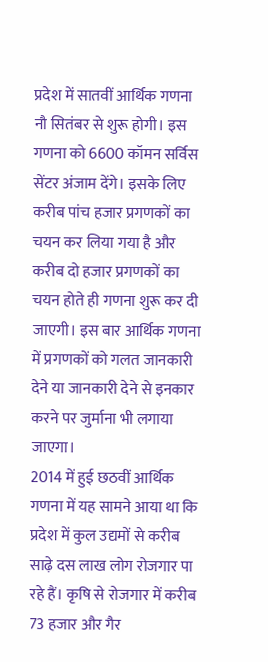प्रदेश में सातवीं आर्थिक गणना नौ सितंबर से शुरू होगी। इस गणना को 6600 कॉमन सर्विस सेंटर अंजाम देंगे। इसके लिए करीब पांच हजार प्रगणकों का चयन कर लिया गया है और करीब दो हजार प्रगणकों का चयन होते ही गणना शुरू कर दी जाएगी। इस बार आर्थिक गणना में प्रगणकों को गलत जानकारी देने या जानकारी देने से इनकार करने पर जुर्माना भी लगाया जाएगा।
2014 में हुई छठवीं आर्थिक गणना में यह सामने आया था कि प्रदेश में कुल उद्यमों से करीब साढ़े दस लाख लोग रोजगार पा रहे हैं। कृषि से रोजगार में करीब 73 हजार और गैर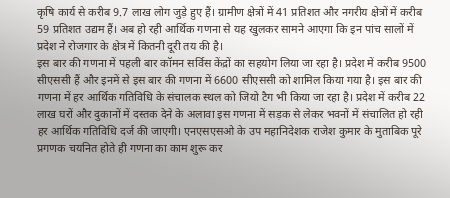कृषि कार्य से करीब 9.7 लाख लोग जुड़े हुए हैं। ग्रामीण क्षेत्रों में 41 प्रतिशत और नगरीय क्षेत्रों में करीब 59 प्रतिशत उद्यम हैं। अब हो रही आर्थिक गणना से यह खुलकर सामने आएगा कि इन पांच सालों में प्रदेश ने रोजगार के क्षेत्र में कितनी दूरी तय की है।
इस बार की गणना में पहली बार कॉमन सर्विस केंद्रों का सहयोग लिया जा रहा है। प्रदेश में करीब 9500 सीएससी हैं और इनमें से इस बार की गणना में 6600 सीएससी को शामिल किया गया है। इस बार की गणना में हर आर्थिक गतिविधि के संचालक स्थल को जियो टैग भी किया जा रहा है। प्रदेश में करीब 22 लाख घरों और दुकानों में दस्तक देने के अलावा इस गणना में सड़क से लेकर भवनों में संचालित हो रही हर आर्थिक गतिविधि दर्ज की जाएगी। एनएसएसओ के उप महानिदेशक राजेश कुमार के मुताबिक पूरे प्रगणक चयनित होते ही गणना का काम शुरू कर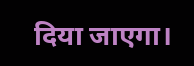दिया जाएगा।